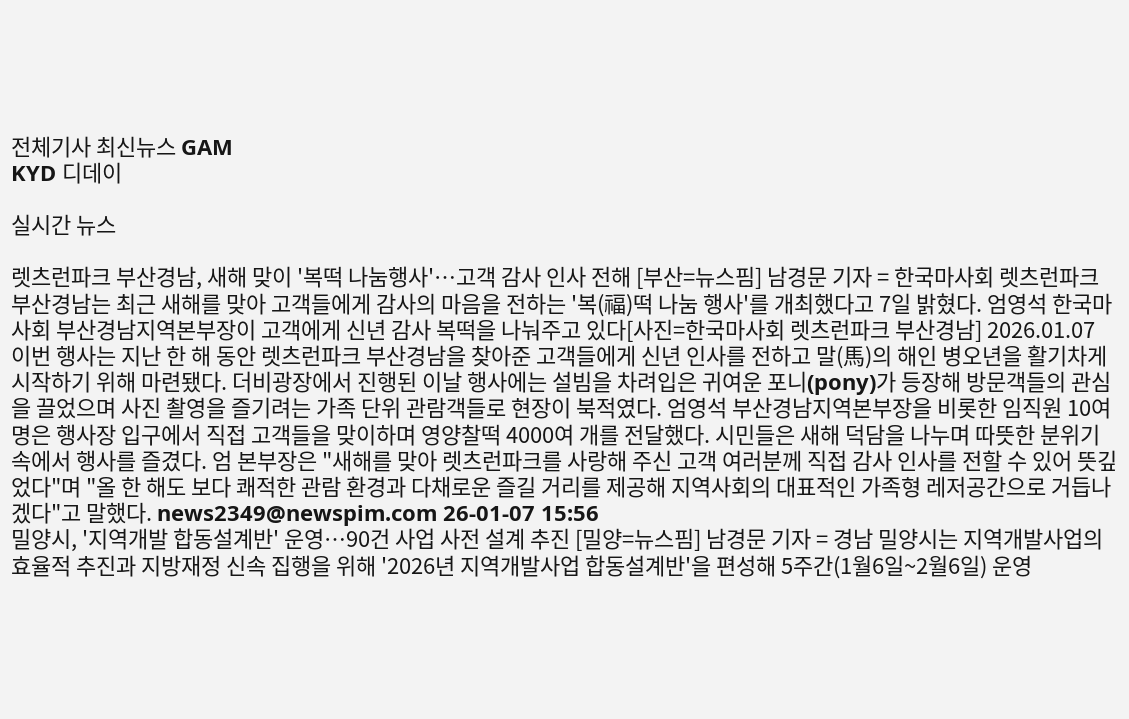전체기사 최신뉴스 GAM
KYD 디데이

실시간 뉴스

렛츠런파크 부산경남, 새해 맞이 '복떡 나눔행사'…고객 감사 인사 전해 [부산=뉴스핌] 남경문 기자 = 한국마사회 렛츠런파크 부산경남는 최근 새해를 맞아 고객들에게 감사의 마음을 전하는 '복(福)떡 나눔 행사'를 개최했다고 7일 밝혔다. 엄영석 한국마사회 부산경남지역본부장이 고객에게 신년 감사 복떡을 나눠주고 있다[사진=한국마사회 렛츠런파크 부산경남] 2026.01.07 이번 행사는 지난 한 해 동안 렛츠런파크 부산경남을 찾아준 고객들에게 신년 인사를 전하고 말(馬)의 해인 병오년을 활기차게 시작하기 위해 마련됐다. 더비광장에서 진행된 이날 행사에는 설빔을 차려입은 귀여운 포니(pony)가 등장해 방문객들의 관심을 끌었으며 사진 촬영을 즐기려는 가족 단위 관람객들로 현장이 북적였다. 엄영석 부산경남지역본부장을 비롯한 임직원 10여 명은 행사장 입구에서 직접 고객들을 맞이하며 영양찰떡 4000여 개를 전달했다. 시민들은 새해 덕담을 나누며 따뜻한 분위기 속에서 행사를 즐겼다. 엄 본부장은 "새해를 맞아 렛츠런파크를 사랑해 주신 고객 여러분께 직접 감사 인사를 전할 수 있어 뜻깊었다"며 "올 한 해도 보다 쾌적한 관람 환경과 다채로운 즐길 거리를 제공해 지역사회의 대표적인 가족형 레저공간으로 거듭나겠다"고 말했다. news2349@newspim.com 26-01-07 15:56
밀양시, '지역개발 합동설계반' 운영…90건 사업 사전 설계 추진 [밀양=뉴스핌] 남경문 기자 = 경남 밀양시는 지역개발사업의 효율적 추진과 지방재정 신속 집행을 위해 '2026년 지역개발사업 합동설계반'을 편성해 5주간(1월6일~2월6일) 운영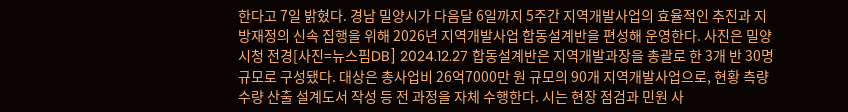한다고 7일 밝혔다. 경남 밀양시가 다음달 6일까지 5주간 지역개발사업의 효율적인 추진과 지방재정의 신속 집행을 위해 2026년 지역개발사업 합동설계반을 편성해 운영한다. 사진은 밀양시청 전경[사진=뉴스핌DB] 2024.12.27 합동설계반은 지역개발과장을 총괄로 한 3개 반 30명 규모로 구성됐다. 대상은 총사업비 26억7000만 원 규모의 90개 지역개발사업으로, 현황 측량 수량 산출 설계도서 작성 등 전 과정을 자체 수행한다. 시는 현장 점검과 민원 사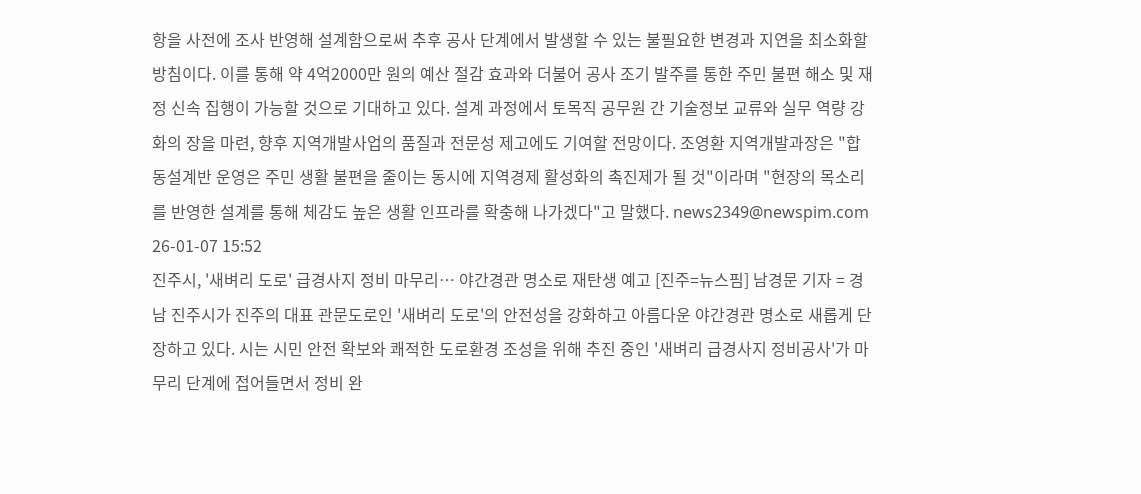항을 사전에 조사 반영해 설계함으로써 추후 공사 단계에서 발생할 수 있는 불필요한 변경과 지연을 최소화할 방침이다. 이를 통해 약 4억2000만 원의 예산 절감 효과와 더불어 공사 조기 발주를 통한 주민 불편 해소 및 재정 신속 집행이 가능할 것으로 기대하고 있다. 설계 과정에서 토목직 공무원 간 기술정보 교류와 실무 역량 강화의 장을 마련, 향후 지역개발사업의 품질과 전문성 제고에도 기여할 전망이다. 조영환 지역개발과장은 "합동설계반 운영은 주민 생활 불편을 줄이는 동시에 지역경제 활성화의 촉진제가 될 것"이라며 "현장의 목소리를 반영한 설계를 통해 체감도 높은 생활 인프라를 확충해 나가겠다"고 말했다. news2349@newspim.com 26-01-07 15:52
진주시, '새벼리 도로' 급경사지 정비 마무리… 야간경관 명소로 재탄생 예고 [진주=뉴스핌] 남경문 기자 = 경남 진주시가 진주의 대표 관문도로인 '새벼리 도로'의 안전성을 강화하고 아름다운 야간경관 명소로 새롭게 단장하고 있다. 시는 시민 안전 확보와 쾌적한 도로환경 조성을 위해 추진 중인 '새벼리 급경사지 정비공사'가 마무리 단계에 접어들면서 정비 완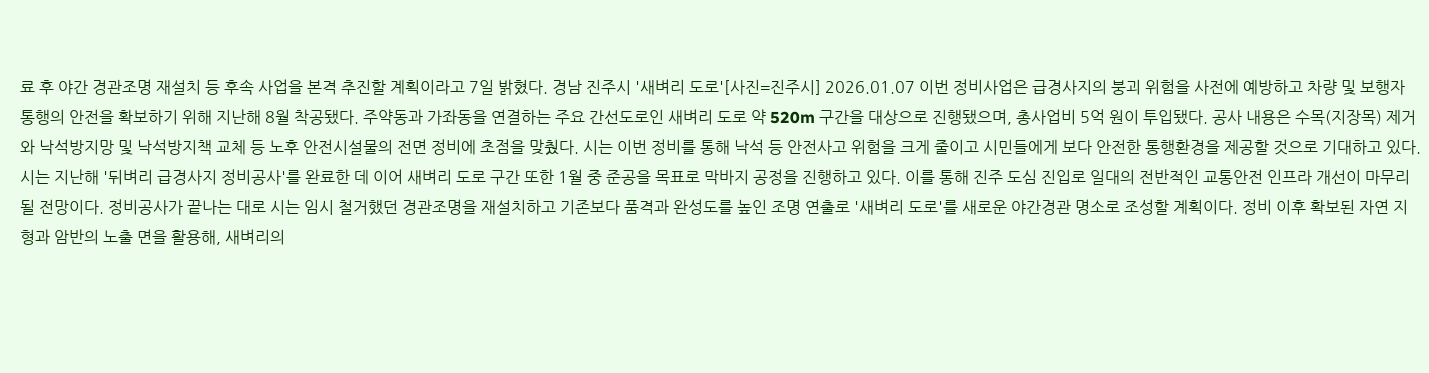료 후 야간 경관조명 재설치 등 후속 사업을 본격 추진할 계획이라고 7일 밝혔다. 경남 진주시 '새벼리 도로'[사진=진주시] 2026.01.07 이번 정비사업은 급경사지의 붕괴 위험을 사전에 예방하고 차량 및 보행자 통행의 안전을 확보하기 위해 지난해 8월 착공됐다. 주약동과 가좌동을 연결하는 주요 간선도로인 새벼리 도로 약 520m 구간을 대상으로 진행됐으며, 총사업비 5억 원이 투입됐다. 공사 내용은 수목(지장목) 제거와 낙석방지망 및 낙석방지책 교체 등 노후 안전시설물의 전면 정비에 초점을 맞췄다. 시는 이번 정비를 통해 낙석 등 안전사고 위험을 크게 줄이고 시민들에게 보다 안전한 통행환경을 제공할 것으로 기대하고 있다. 시는 지난해 '뒤벼리 급경사지 정비공사'를 완료한 데 이어 새벼리 도로 구간 또한 1월 중 준공을 목표로 막바지 공정을 진행하고 있다. 이를 통해 진주 도심 진입로 일대의 전반적인 교통안전 인프라 개선이 마무리될 전망이다. 정비공사가 끝나는 대로 시는 임시 철거했던 경관조명을 재설치하고 기존보다 품격과 완성도를 높인 조명 연출로 '새벼리 도로'를 새로운 야간경관 명소로 조성할 계획이다. 정비 이후 확보된 자연 지형과 암반의 노출 면을 활용해, 새벼리의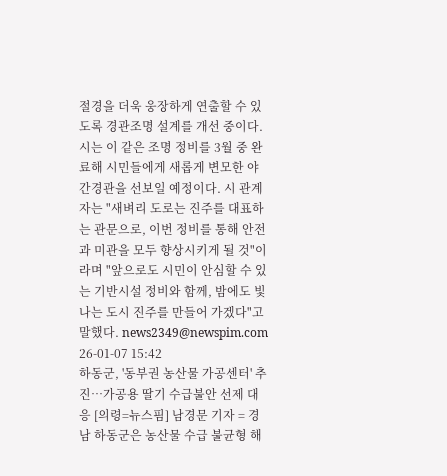절경을 더욱 웅장하게 연출할 수 있도록 경관조명 설계를 개선 중이다. 시는 이 같은 조명 정비를 3월 중 완료해 시민들에게 새롭게 변모한 야간경관을 선보일 예정이다. 시 관계자는 "새벼리 도로는 진주를 대표하는 관문으로, 이번 정비를 통해 안전과 미관을 모두 향상시키게 될 것"이라며 "앞으로도 시민이 안심할 수 있는 기반시설 정비와 함께, 밤에도 빛나는 도시 진주를 만들어 가겠다"고 말했다. news2349@newspim.com 26-01-07 15:42
하동군, '동부권 농산물 가공센터' 추진…가공용 딸기 수급불안 선제 대응 [의령=뉴스핌] 남경문 기자 = 경남 하동군은 농산물 수급 불균형 해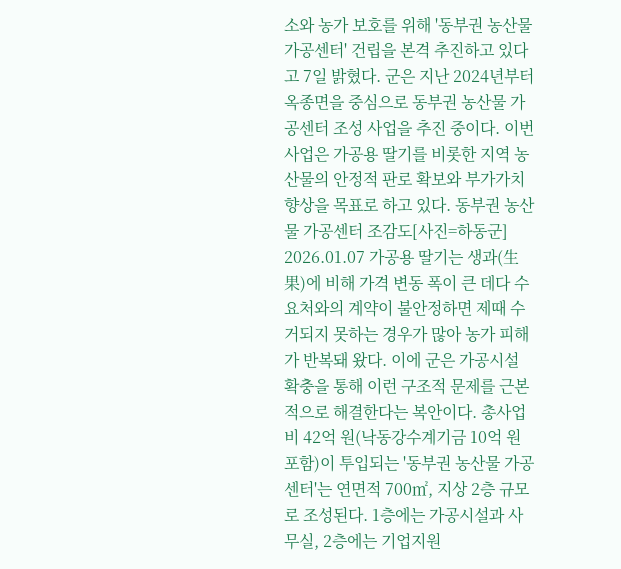소와 농가 보호를 위해 '동부권 농산물 가공센터' 건립을 본격 추진하고 있다고 7일 밝혔다. 군은 지난 2024년부터 옥종면을 중심으로 동부권 농산물 가공센터 조성 사업을 추진 중이다. 이번 사업은 가공용 딸기를 비롯한 지역 농산물의 안정적 판로 확보와 부가가치 향상을 목표로 하고 있다. 동부권 농산물 가공센터 조감도[사진=하동군] 2026.01.07 가공용 딸기는 생과(生果)에 비해 가격 변동 폭이 큰 데다 수요처와의 계약이 불안정하면 제때 수거되지 못하는 경우가 많아 농가 피해가 반복돼 왔다. 이에 군은 가공시설 확충을 통해 이런 구조적 문제를 근본적으로 해결한다는 복안이다. 총사업비 42억 원(낙동강수계기금 10억 원 포함)이 투입되는 '동부권 농산물 가공센터'는 연면적 700㎡, 지상 2층 규모로 조성된다. 1층에는 가공시설과 사무실, 2층에는 기업지원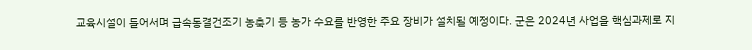교육시설이 들어서며 급속동결건조기 농축기 등 농가 수요를 반영한 주요 장비가 설치될 예정이다. 군은 2024년 사업을 핵심과제로 지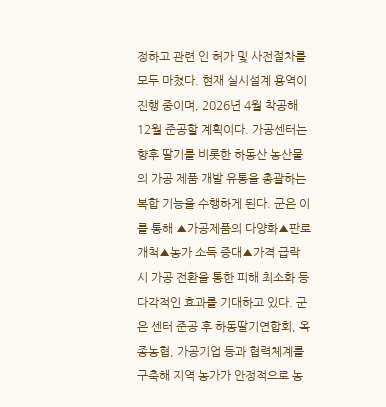정하고 관련 인 허가 및 사전절차를 모두 마쳤다. 현재 실시설계 용역이 진행 중이며, 2026년 4월 착공해 12월 준공할 계획이다. 가공센터는 향후 딸기를 비롯한 하동산 농산물의 가공 제품 개발 유통을 총괄하는 복합 기능을 수행하게 된다. 군은 이를 통해 ▲가공제품의 다양화▲판로 개척▲농가 소득 증대▲가격 급락 시 가공 전환을 통한 피해 최소화 등 다각적인 효과를 기대하고 있다. 군은 센터 준공 후 하동딸기연합회, 옥종농협, 가공기업 등과 협력체계를 구축해 지역 농가가 안정적으로 농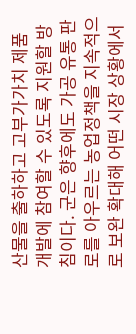산물을 출하하고 고부가가치 제품 개발에 참여할 수 있도록 지원할 방침이다. 군은 향후에도 가공 유통 판로를 아우르는 농업정책을 지속적으로 보완 확대해 어떤 시장 상황에서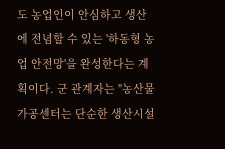도 농업인이 안심하고 생산에 전념할 수 있는 '하동형 농업 안전망'을 완성한다는 계획이다. 군 관계자는 "농산물 가공센터는 단순한 생산시설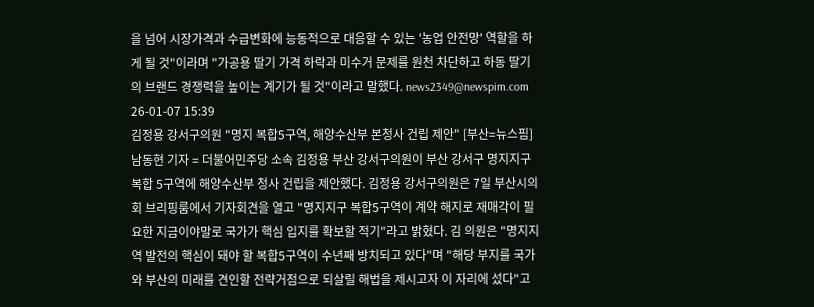을 넘어 시장가격과 수급변화에 능동적으로 대응할 수 있는 '농업 안전망' 역할을 하게 될 것"이라며 "가공용 딸기 가격 하락과 미수거 문제를 원천 차단하고 하동 딸기의 브랜드 경쟁력을 높이는 계기가 될 것"이라고 말했다. news2349@newspim.com 26-01-07 15:39
김정용 강서구의원 "명지 복합5구역, 해양수산부 본청사 건립 제안" [부산=뉴스핌] 남동현 기자 = 더불어민주당 소속 김정용 부산 강서구의원이 부산 강서구 명지지구 복합 5구역에 해양수산부 청사 건립을 제안했다. 김정용 강서구의원은 7일 부산시의회 브리핑룸에서 기자회견을 열고 "명지지구 복합5구역이 계약 해지로 재매각이 필요한 지금이야말로 국가가 핵심 입지를 확보할 적기"라고 밝혔다. 김 의원은 "명지지역 발전의 핵심이 돼야 할 복합5구역이 수년째 방치되고 있다"며 "해당 부지를 국가와 부산의 미래를 견인할 전략거점으로 되살릴 해법을 제시고자 이 자리에 섰다"고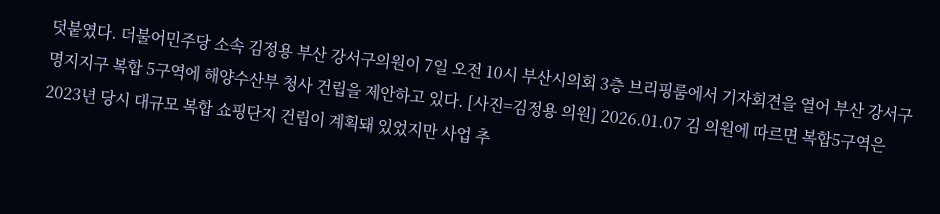덧붙였다. 더불어민주당 소속 김정용 부산 강서구의원이 7일 오전 10시 부산시의회 3층 브리핑룸에서 기자회견을 열어 부산 강서구 명지지구 복합 5구역에 해양수산부 청사 건립을 제안하고 있다. [사진=김정용 의원] 2026.01.07 김 의원에 따르면 복합5구역은 2023년 당시 대규모 복합 쇼핑단지 건립이 계획돼 있었지만 사업 추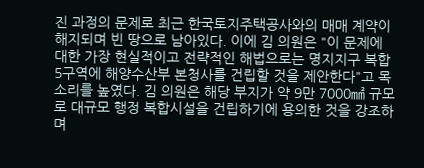진 과정의 문제로 최근 한국토지주택공사와의 매매 계약이 해지되며 빈 땅으로 남아있다. 이에 김 의원은 "이 문제에 대한 가장 현실적이고 전략적인 해법으로는 명지지구 복합5구역에 해양수산부 본청사를 건립할 것을 제안한다"고 목소리를 높였다. 김 의원은 해당 부지가 약 9만 7000㎟ 규모로 대규모 행정 복합시설을 건립하기에 용의한 것을 강조하며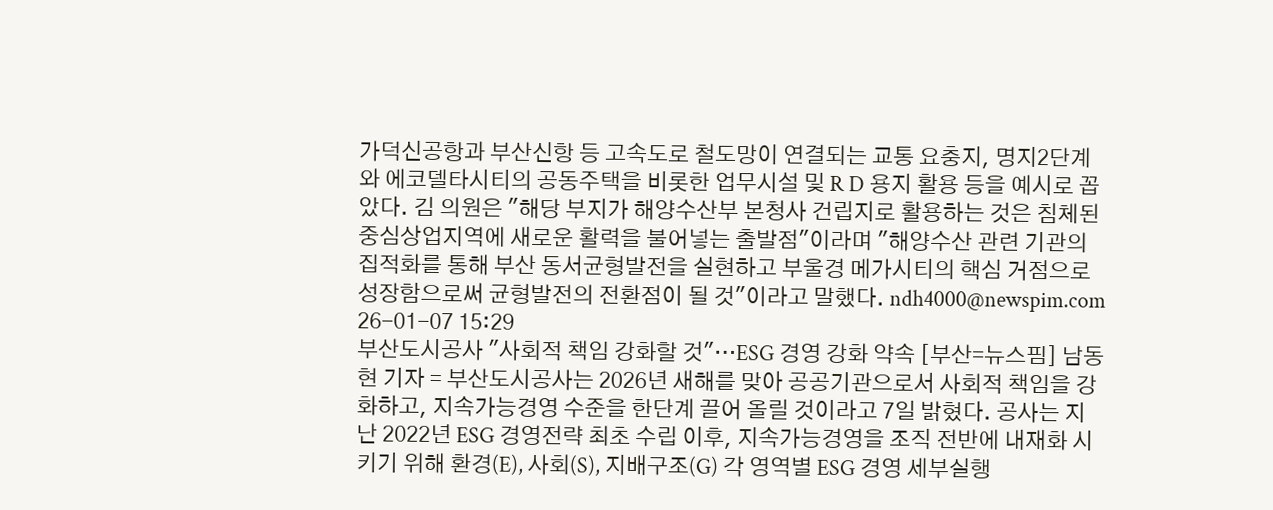가덕신공항과 부산신항 등 고속도로 철도망이 연결되는 교통 요충지, 명지2단계와 에코델타시티의 공동주택을 비롯한 업무시설 및 R D 용지 활용 등을 예시로 꼽았다. 김 의원은 "해당 부지가 해양수산부 본청사 건립지로 활용하는 것은 침체된 중심상업지역에 새로운 활력을 불어넣는 출발점"이라며 "해양수산 관련 기관의 집적화를 통해 부산 동서균형발전을 실현하고 부울경 메가시티의 핵심 거점으로 성장함으로써 균형발전의 전환점이 될 것"이라고 말했다. ndh4000@newspim.com 26-01-07 15:29
부산도시공사 "사회적 책임 강화할 것"…ESG 경영 강화 약속 [부산=뉴스핌] 남동현 기자 = 부산도시공사는 2026년 새해를 맞아 공공기관으로서 사회적 책임을 강화하고, 지속가능경영 수준을 한단계 끌어 올릴 것이라고 7일 밝혔다. 공사는 지난 2022년 ESG 경영전략 최초 수립 이후, 지속가능경영을 조직 전반에 내재화 시키기 위해 환경(E), 사회(S), 지배구조(G) 각 영역별 ESG 경영 세부실행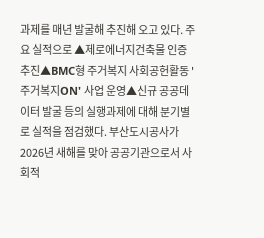과제를 매년 발굴해 추진해 오고 있다. 주요 실적으로 ▲제로에너지건축물 인증 추진▲BMC형 주거복지 사회공헌활동 '주거복지ON' 사업 운영▲신규 공공데이터 발굴 등의 실행과제에 대해 분기별로 실적을 점검했다. 부산도시공사가 2026년 새해를 맞아 공공기관으로서 사회적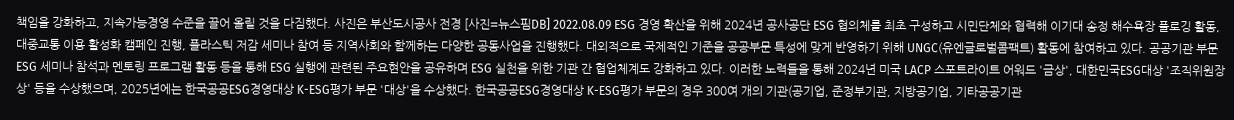책임을 강화하고, 지속가능경영 수준을 끌어 올릴 것을 다짐했다. 사진은 부산도시공사 전경 [사진=뉴스핌DB] 2022.08.09 ESG 경영 확산을 위해 2024년 공사공단 ESG 협의체를 최초 구성하고 시민단체와 협력해 이기대 송정 해수욕장 플로깅 활동, 대중교통 이용 활성화 캠페인 진행, 플라스틱 저감 세미나 참여 등 지역사회와 함께하는 다양한 공동사업을 진행했다. 대외적으로 국제적인 기준을 공공부문 특성에 맞게 반영하기 위해 UNGC(유엔글로벌콤팩트) 활동에 참여하고 있다. 공공기관 부문 ESG 세미나 참석과 멘토링 프로그램 활동 등을 통해 ESG 실행에 관련된 주요현안을 공유하며 ESG 실천을 위한 기관 간 협업체계도 강화하고 있다. 이러한 노력들을 통해 2024년 미국 LACP 스포트라이트 어워드 '금상', 대한민국ESG대상 '조직위원장상' 등을 수상했으며, 2025년에는 한국공공ESG경영대상 K-ESG평가 부문 '대상'을 수상했다. 한국공공ESG경영대상 K-ESG평가 부문의 경우 300여 개의 기관(공기업, 준정부기관, 지방공기업, 기타공공기관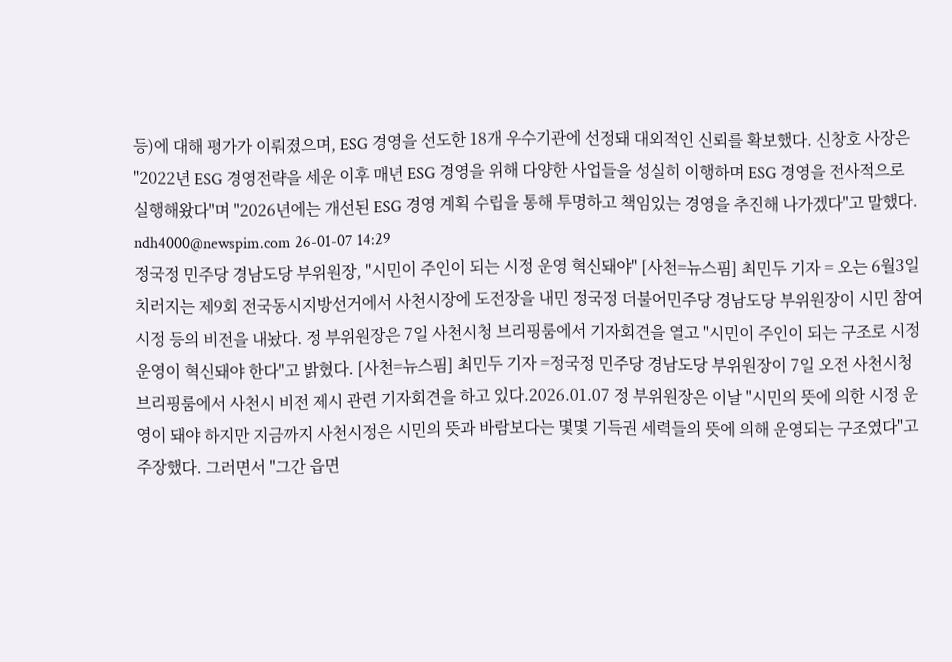등)에 대해 평가가 이뤄졌으며, ESG 경영을 선도한 18개 우수기관에 선정돼 대외적인 신뢰를 확보했다. 신창호 사장은 "2022년 ESG 경영전략을 세운 이후 매년 ESG 경영을 위해 다양한 사업들을 성실히 이행하며 ESG 경영을 전사적으로 실행해왔다"며 "2026년에는 개선된 ESG 경영 계획 수립을 통해 투명하고 책임있는 경영을 추진해 나가겠다"고 말했다. ndh4000@newspim.com 26-01-07 14:29
정국정 민주당 경남도당 부위원장, "시민이 주인이 되는 시정 운영 혁신돼야" [사천=뉴스핌] 최민두 기자 = 오는 6월3일 치러지는 제9회 전국동시지방선거에서 사천시장에 도전장을 내민 정국정 더불어민주당 경남도당 부위원장이 시민 참여 시정 등의 비전을 내놨다. 정 부위원장은 7일 사천시청 브리핑룸에서 기자회견을 열고 "시민이 주인이 되는 구조로 시정 운영이 혁신돼야 한다"고 밝혔다. [사천=뉴스핌] 최민두 기자 =정국정 민주당 경남도당 부위원장이 7일 오전 사천시청 브리핑룸에서 사천시 비전 제시 관련 기자회견을 하고 있다.2026.01.07 정 부위원장은 이날 "시민의 뜻에 의한 시정 운영이 돼야 하지만 지금까지 사천시정은 시민의 뜻과 바람보다는 몇몇 기득권 세력들의 뜻에 의해 운영되는 구조였다"고 주장했다. 그러면서 "그간 읍면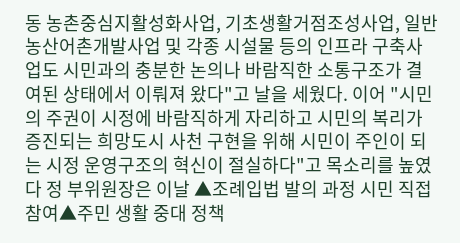동 농촌중심지활성화사업, 기초생활거점조성사업, 일반농산어촌개발사업 및 각종 시설물 등의 인프라 구축사업도 시민과의 충분한 논의나 바람직한 소통구조가 결여된 상태에서 이뤄져 왔다"고 날을 세웠다. 이어 "시민의 주권이 시정에 바람직하게 자리하고 시민의 복리가 증진되는 희망도시 사천 구현을 위해 시민이 주인이 되는 시정 운영구조의 혁신이 절실하다"고 목소리를 높였다 정 부위원장은 이날 ▲조례입법 발의 과정 시민 직접 참여▲주민 생활 중대 정책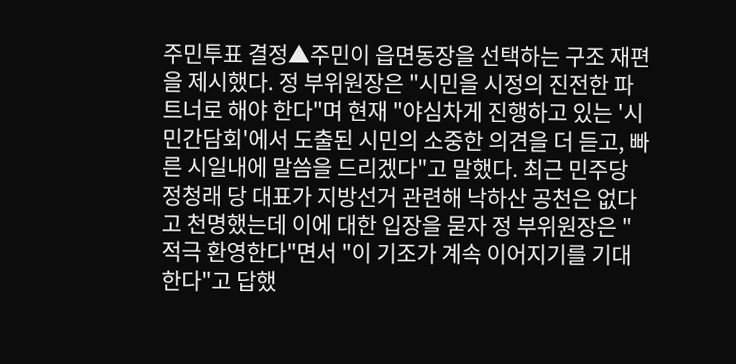주민투표 결정▲주민이 읍면동장을 선택하는 구조 재편을 제시했다. 정 부위원장은 "시민을 시정의 진전한 파트너로 해야 한다"며 현재 "야심차게 진행하고 있는 '시민간담회'에서 도출된 시민의 소중한 의견을 더 듣고, 빠른 시일내에 말씀을 드리겠다"고 말했다. 최근 민주당 정청래 당 대표가 지방선거 관련해 낙하산 공천은 없다고 천명했는데 이에 대한 입장을 묻자 정 부위원장은 "적극 환영한다"면서 "이 기조가 계속 이어지기를 기대한다"고 답했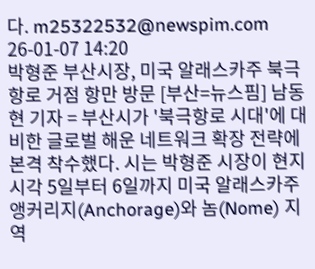다. m25322532@newspim.com 26-01-07 14:20
박형준 부산시장, 미국 알래스카주 북극항로 거점 항만 방문 [부산=뉴스핌] 남동현 기자 = 부산시가 '북극항로 시대'에 대비한 글로벌 해운 네트워크 확장 전략에 본격 착수했다. 시는 박형준 시장이 현지시각 5일부터 6일까지 미국 알래스카주 앵커리지(Anchorage)와 놈(Nome) 지역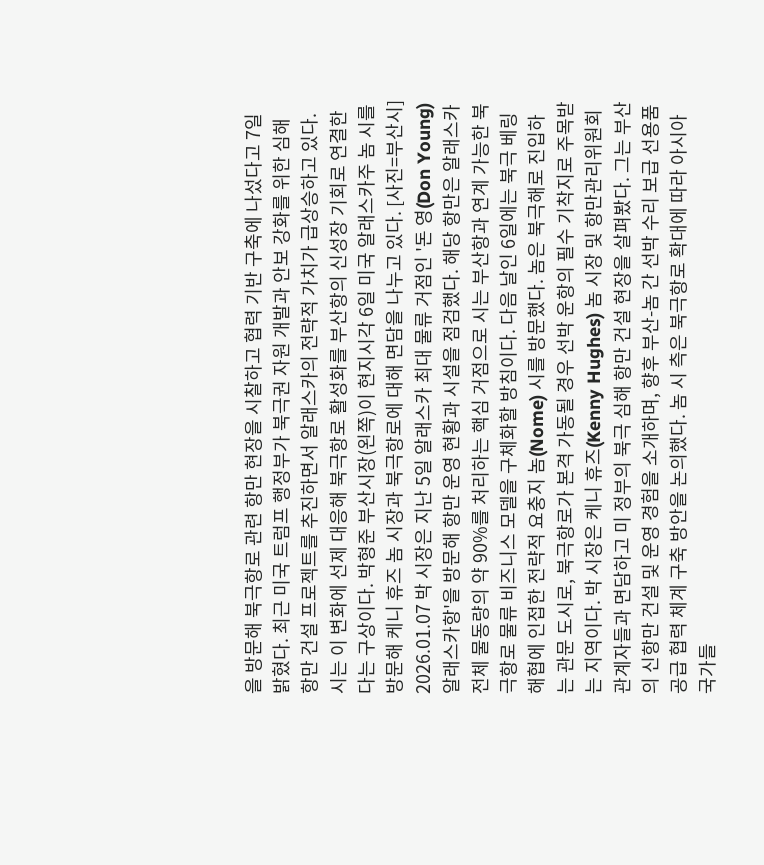을 방문해 북극항로 관련 항만 현장을 시찰하고 협력 기반 구축에 나섰다고 7일 밝혔다. 최근 미국 트럼프 행정부가 북극권 자원 개발과 안보 강화를 위한 심해 항만 건설 프로젝트를 추진하면서 알래스카의 전략적 가치가 급상승하고 있다. 시는 이 변화에 선제 대응해 북극항로 활성화를 부산항의 신성장 기회로 연결한다는 구상이다. 박형준 부산시장(왼쪽)이 현지시각 6일 미국 알래스카주 놈 시를 방문해 케니 휴즈 놈 시장과 북극항로에 대해 면담을 나누고 있다. [사진=부산시] 2026.01.07 박 시장은 지난 5일 알래스카 최대 물류 거점인 '돈 영(Don Young) 알래스카항'을 방문해 항만 운영 현황과 시설을 점검했다. 해당 항만은 알래스카 전체 물동량의 약 90%를 처리하는 핵심 거점으로 시는 부산항과 연계 가능한 북극항로 물류 비즈니스 모델을 구체화할 방침이다. 다음 날인 6일에는 북극 베링해협에 인접한 전략적 요충지 놈(Nome) 시를 방문했다. 놈은 북극해로 진입하는 관문 도시로, 북극항로가 본격 가동될 경우 선박 운항의 필수 기착지로 주목받는 지역이다. 박 시장은 케니 휴즈(Kenny Hughes) 놈 시장 및 항만관리위원회 관계자들과 면담하고 미 정부의 북극 심해 항만 건설 현장을 살펴봤다. 그는 부산의 신항만 건설 및 운영 경험을 소개하며, 향후 부산-놈 간 선박 수리 보급 선용품 공급 협력 체계 구축 방안을 논의했다. 놈 시 측은 북극항로 확대에 따라 아시아 국가들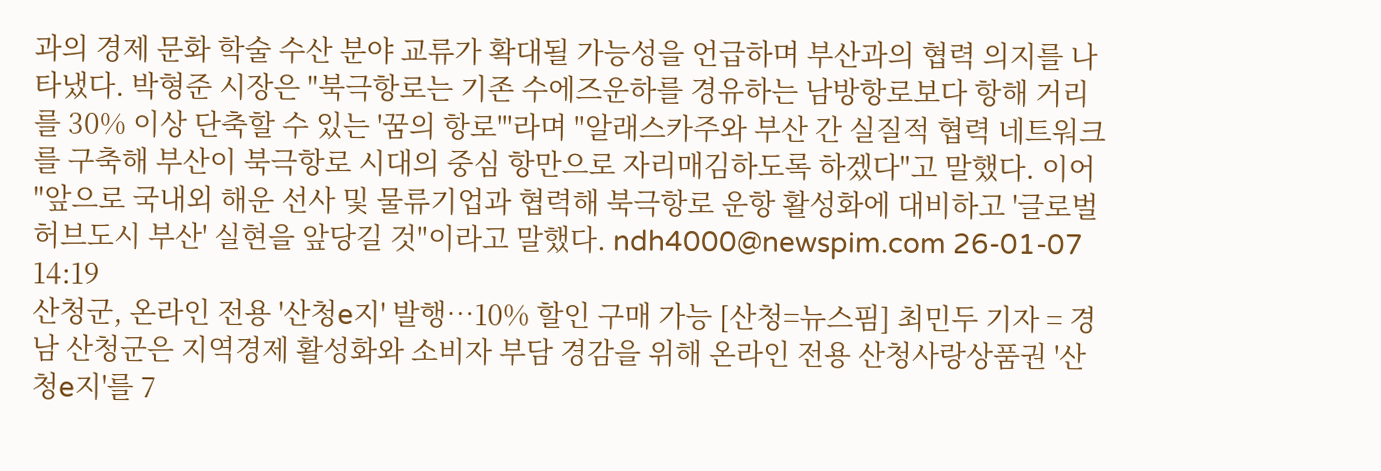과의 경제 문화 학술 수산 분야 교류가 확대될 가능성을 언급하며 부산과의 협력 의지를 나타냈다. 박형준 시장은 "북극항로는 기존 수에즈운하를 경유하는 남방항로보다 항해 거리를 30% 이상 단축할 수 있는 '꿈의 항로'"라며 "알래스카주와 부산 간 실질적 협력 네트워크를 구축해 부산이 북극항로 시대의 중심 항만으로 자리매김하도록 하겠다"고 말했다. 이어 "앞으로 국내외 해운 선사 및 물류기업과 협력해 북극항로 운항 활성화에 대비하고 '글로벌 허브도시 부산' 실현을 앞당길 것"이라고 말했다. ndh4000@newspim.com 26-01-07 14:19
산청군, 온라인 전용 '산청e지' 발행…10% 할인 구매 가능 [산청=뉴스핌] 최민두 기자 = 경남 산청군은 지역경제 활성화와 소비자 부담 경감을 위해 온라인 전용 산청사랑상품권 '산청e지'를 7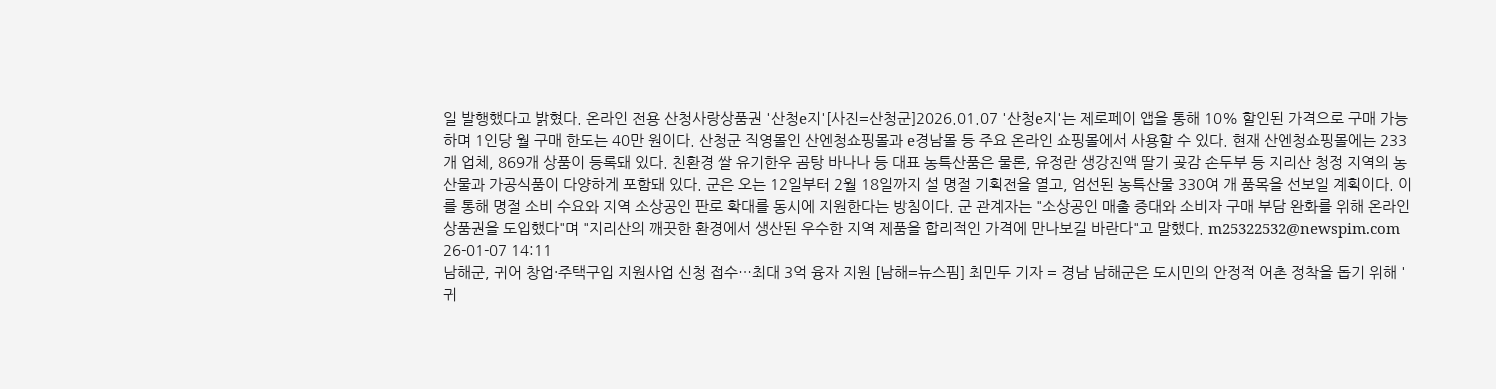일 발행했다고 밝혔다. 온라인 전용 산청사랑상품권 '산청e지'[사진=산청군]2026.01.07 '산청e지'는 제로페이 앱을 통해 10% 할인된 가격으로 구매 가능하며 1인당 월 구매 한도는 40만 원이다. 산청군 직영몰인 산엔청쇼핑몰과 e경남몰 등 주요 온라인 쇼핑몰에서 사용할 수 있다. 현재 산엔청쇼핑몰에는 233개 업체, 869개 상품이 등록돼 있다. 친환경 쌀 유기한우 곰탕 바나나 등 대표 농특산품은 물론, 유정란 생강진액 딸기 곶감 손두부 등 지리산 청정 지역의 농산물과 가공식품이 다양하게 포함돼 있다. 군은 오는 12일부터 2월 18일까지 설 명절 기획전을 열고, 엄선된 농특산물 330여 개 품목을 선보일 계획이다. 이를 통해 명절 소비 수요와 지역 소상공인 판로 확대를 동시에 지원한다는 방침이다. 군 관계자는 "소상공인 매출 증대와 소비자 구매 부담 완화를 위해 온라인 상품권을 도입했다"며 "지리산의 깨끗한 환경에서 생산된 우수한 지역 제품을 합리적인 가격에 만나보길 바란다"고 말했다. m25322532@newspim.com 26-01-07 14:11
남해군, 귀어 창업·주택구입 지원사업 신청 접수…최대 3억 융자 지원 [남해=뉴스핌] 최민두 기자 = 경남 남해군은 도시민의 안정적 어촌 정착을 돕기 위해 '귀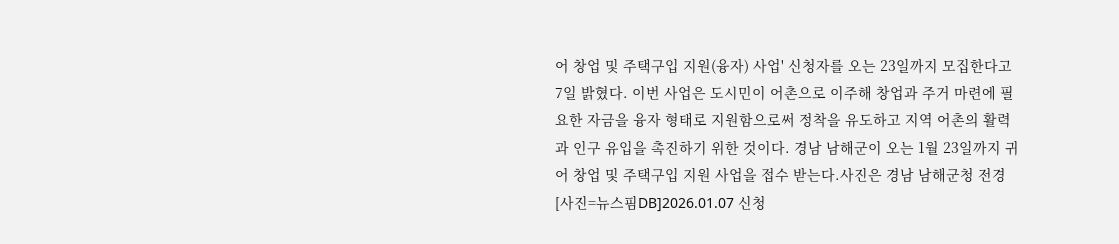어 창업 및 주택구입 지원(융자) 사업' 신청자를 오는 23일까지 모집한다고 7일 밝혔다. 이번 사업은 도시민이 어촌으로 이주해 창업과 주거 마련에 필요한 자금을 융자 형태로 지원함으로써 정착을 유도하고 지역 어촌의 활력과 인구 유입을 촉진하기 위한 것이다. 경남 남해군이 오는 1월 23일까지 귀어 창업 및 주택구입 지원 사업을 접수 받는다.사진은 경남 남해군청 전경[사진=뉴스핌DB]2026.01.07 신청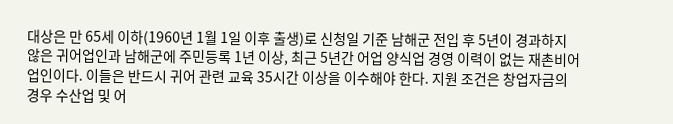대상은 만 65세 이하(1960년 1월 1일 이후 출생)로 신청일 기준 남해군 전입 후 5년이 경과하지 않은 귀어업인과 남해군에 주민등록 1년 이상, 최근 5년간 어업 양식업 경영 이력이 없는 재촌비어업인이다. 이들은 반드시 귀어 관련 교육 35시간 이상을 이수해야 한다. 지원 조건은 창업자금의 경우 수산업 및 어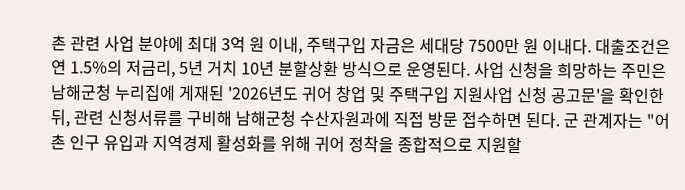촌 관련 사업 분야에 최대 3억 원 이내, 주택구입 자금은 세대당 7500만 원 이내다. 대출조건은 연 1.5%의 저금리, 5년 거치 10년 분할상환 방식으로 운영된다. 사업 신청을 희망하는 주민은 남해군청 누리집에 게재된 '2026년도 귀어 창업 및 주택구입 지원사업 신청 공고문'을 확인한 뒤, 관련 신청서류를 구비해 남해군청 수산자원과에 직접 방문 접수하면 된다. 군 관계자는 "어촌 인구 유입과 지역경제 활성화를 위해 귀어 정착을 종합적으로 지원할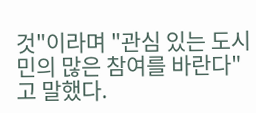것"이라며 "관심 있는 도시민의 많은 참여를 바란다"고 말했다.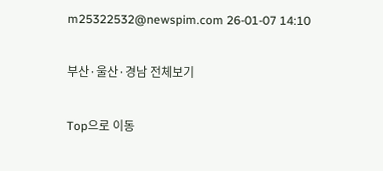m25322532@newspim.com 26-01-07 14:10

부산·울산·경남 전체보기

Top으로 이동